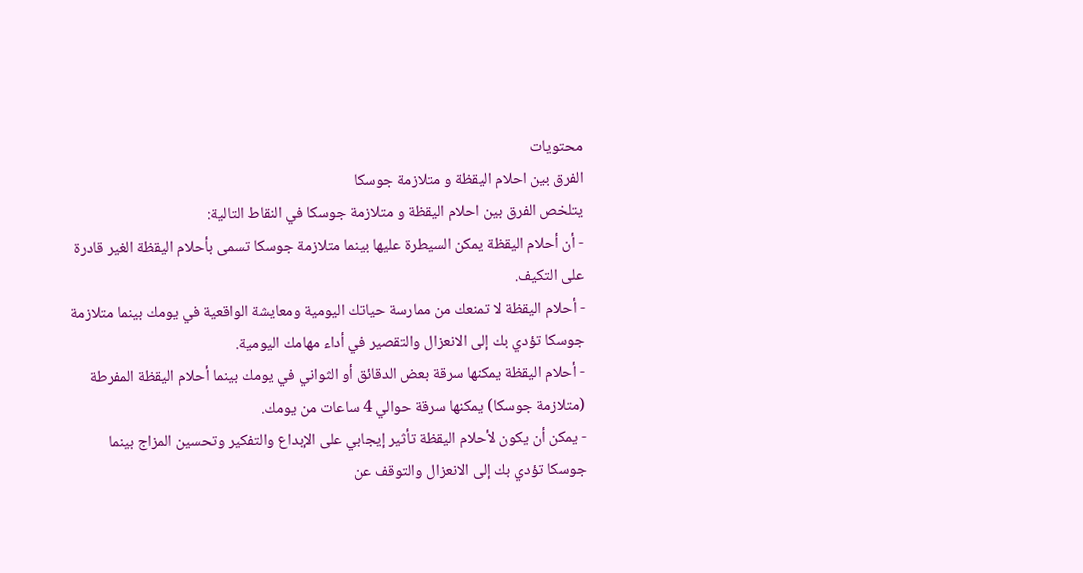محتويات
الفرق بين احلام اليقظة و متلازمة جوسكا
يتلخص الفرق بين احلام اليقظة و متلازمة جوسكا في النقاط التالية:
- أن أحلام اليقظة يمكن السيطرة عليها بينما متلازمة جوسكا تسمى بأحلام اليقظة الغير قادرة على التكيف.
- أحلام اليقظة لا تمنعك من ممارسة حياتك اليومية ومعايشة الواقعية في يومك بينما متلازمة جوسكا تؤدي بك إلى الانعزال والتقصير في أداء مهامك اليومية.
- أحلام اليقظة يمكنها سرقة بعض الدقائق أو الثواني في يومك بينما أحلام اليقظة المفرطة (متلازمة جوسكا) يمكنها سرقة حوالي 4 ساعات من يومك.
- يمكن أن يكون لأحلام اليقظة تأثير إيجابي على الإبداع والتفكير وتحسين المزاج بينما جوسكا تؤدي بك إلى الانعزال والتوقف عن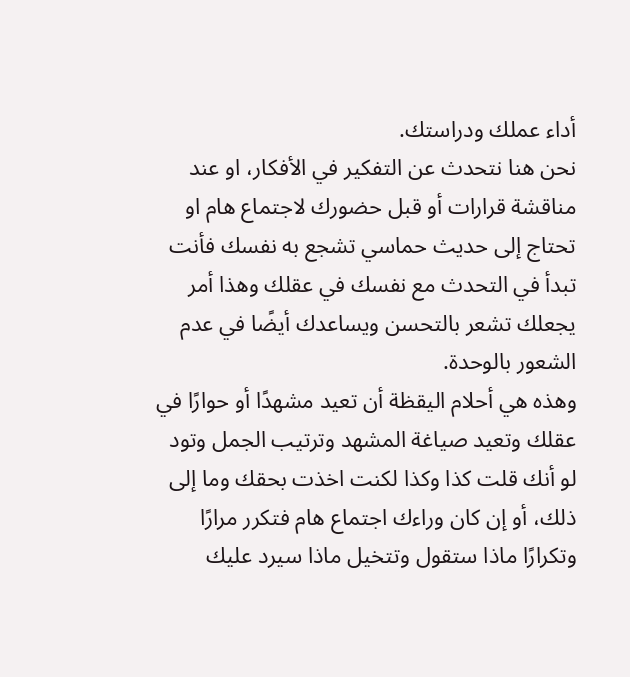أداء عملك ودراستك.
نحن هنا نتحدث عن التفكير في الأفكار، او عند مناقشة قرارات أو قبل حضورك لاجتماع هام او تحتاج إلى حديث حماسي تشجع به نفسك فأنت تبدأ في التحدث مع نفسك في عقلك وهذا أمر يجعلك تشعر بالتحسن ويساعدك أيضًا في عدم الشعور بالوحدة.
وهذه هي أحلام اليقظة أن تعيد مشهدًا أو حوارًا في عقلك وتعيد صياغة المشهد وترتيب الجمل وتود لو أنك قلت كذا وكذا لكنت اخذت بحقك وما إلى ذلك، أو إن كان وراءك اجتماع هام فتكرر مرارًا وتكرارًا ماذا ستقول وتتخيل ماذا سيرد عليك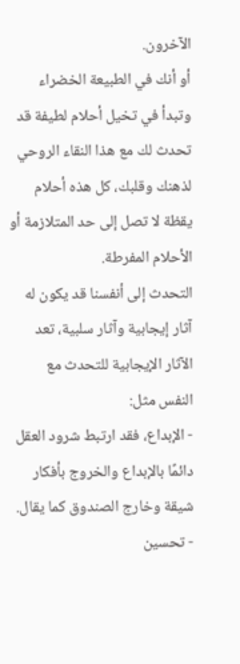الآخرون.
أو أنك في الطبيعة الخضراء وتبدأ في تخيل أحلام لطيفة قد تحدث لك مع هذا النقاء الروحي لذهنك وقلبك، كل هذه أحلام يقظة لا تصل إلى حد المتلازمة أو الأحلام المفرطة.
التحدث إلى أنفسنا قد يكون له آثار إيجابية وآثار سلبية، تعد الآثار الإيجابية للتحدث مع النفس مثل:
- الإبداع، فقد ارتبط شرود العقل دائمًا بالإبداع والخروج بأفكار شيقة وخارج الصندوق كما يقال.
- تحسين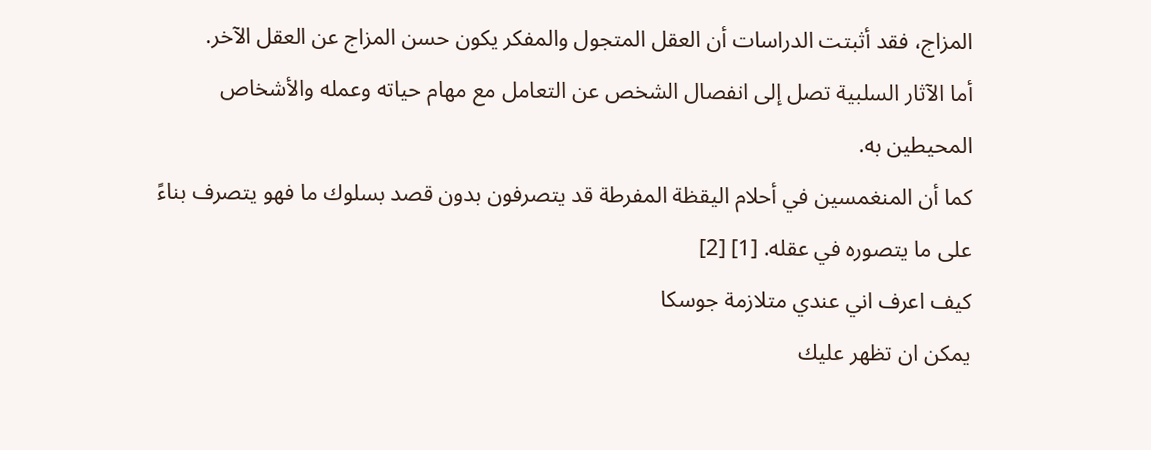المزاج، فقد أثبتت الدراسات أن العقل المتجول والمفكر يكون حسن المزاج عن العقل الآخر.
أما الآثار السلبية تصل إلى انفصال الشخص عن التعامل مع مهام حياته وعمله والأشخاص المحيطين به.
كما أن المنغمسين في أحلام اليقظة المفرطة قد يتصرفون بدون قصد بسلوك ما فهو يتصرف بناءً على ما يتصوره في عقله. [1] [2]
كيف اعرف اني عندي متلازمة جوسكا
يمكن ان تظهر عليك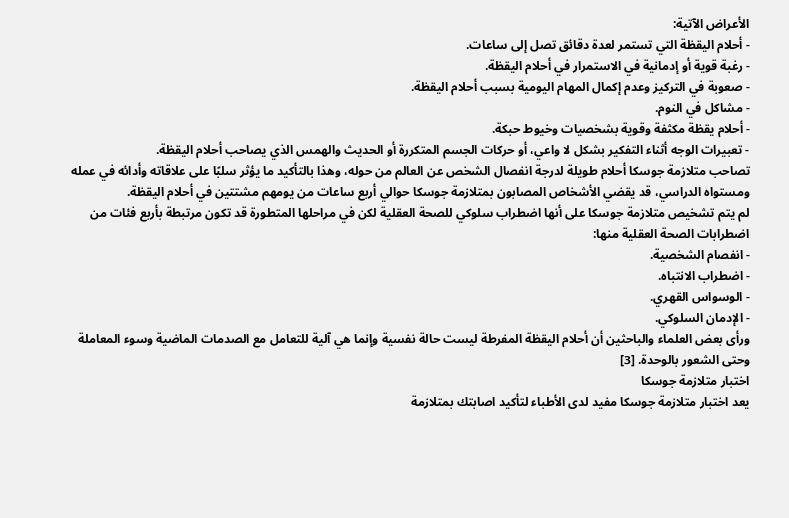الأعراض الآتية:
- أحلام اليقظة التي تستمر لعدة دقائق تصل إلى ساعات.
- رغبة قوية أو إدمانية في الاستمرار في أحلام اليقظة.
- صعوبة في التركيز وعدم إكمال المهام اليومية بسبب أحلام اليقظة.
- مشاكل في النوم.
- أحلام يقظة مكثفة وقوية بشخصيات وخيوط حبكة.
- تعبيرات الوجه أثناء التفكير بشكل لا واعي، أو حركات الجسم المتكررة أو الحديث والهمس الذي يصاحب أحلام اليقظة.
تصاحب متلازمة جوسكا أحلام طويلة لدرجة انفصال الشخص عن العالم من حوله، وهذا بالتأكيد ما يؤثر سلبًا على علاقاته وأدائه في عمله ومستواه الدراسي، قد يقضي الأشخاص المصابون بمتلازمة جوسكا حوالي أربع ساعات من يومهم مشتتين في أحلام اليقظة.
لم يتم تشخيص متلازمة جوسكا على أنها اضطراب سلوكي للصحة العقلية لكن في مراحلها المتطورة قد تكون مرتبطة بأربع فئات من اضطرابات الصحة العقلية منها:
- انفصام الشخصية.
- اضطراب الانتباه.
- الوسواس القهري.
- الإدمان السلوكي.
ورأى بعض العلماء والباحثين أن أحلام اليقظة المفرطة ليست حالة نفسية وإنما هي آلية للتعامل مع الصدمات الماضية وسوء المعاملة وحتى الشعور بالوحدة. [3]
اختبار متلازمة جوسكا
يعد اختبار متلازمة جوسكا مفيد لدى الأطباء لتأكيد اصابتك بمتلازمة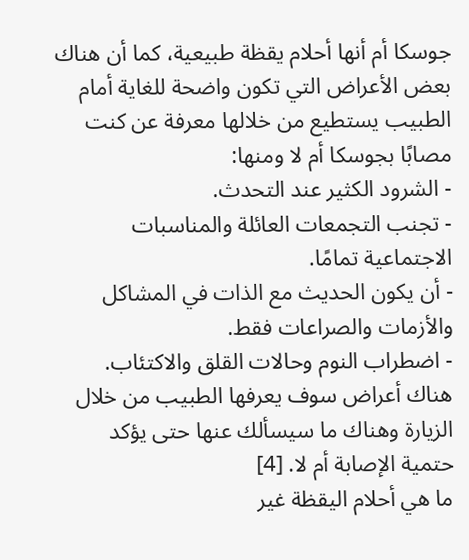جوسكا أم أنها أحلام يقظة طبيعية، كما أن هناك بعض الأعراض التي تكون واضحة للغاية أمام الطبيب يستطيع من خلالها معرفة عن كنت مصابًا بجوسكا أم لا ومنها:
- الشرود الكثير عند التحدث.
- تجنب التجمعات العائلة والمناسبات الاجتماعية تمامًا.
- أن يكون الحديث مع الذات في المشاكل والأزمات والصراعات فقط.
- اضطراب النوم وحالات القلق والاكتئاب.
هناك أعراض سوف يعرفها الطبيب من خلال الزيارة وهناك ما سيسألك عنها حتى يؤكد حتمية الإصابة أم لا. [4]
ما هي أحلام اليقظة غير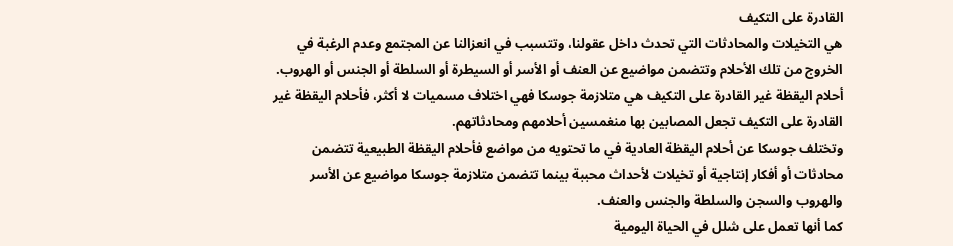القادرة على التكيف
هي التخيلات والمحادثات التي تحدث داخل عقولنا، وتتسبب في انعزالنا عن المجتمع وعدم الرغبة في الخروج من تلك الأحلام وتتضمن مواضيع عن العنف أو الأسر أو السيطرة أو السلطة أو الجنس أو الهروب.
أحلام اليقظة غير القادرة على التكيف هي متلازمة جوسكا فهي اختلاف مسميات لا أكثر، فأحلام اليقظة غير القادرة على التكيف تجعل المصابين بها منغمسين أحلامهم ومحادثاتهم.
وتختلف جوسكا عن أحلام اليقظة العادية في ما تحتويه من مواضع فأحلام اليقظة الطبيعية تتضمن محادثات أو أفكار إنتاجية أو تخيلات لأحداث محببة بينما تتضمن متلازمة جوسكا مواضيع عن الأسر والهروب والسجن والسلطة والجنس والعنف.
كما أنها تعمل على شلل في الحياة اليومية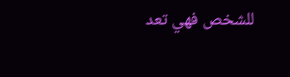للشخص فهي تعد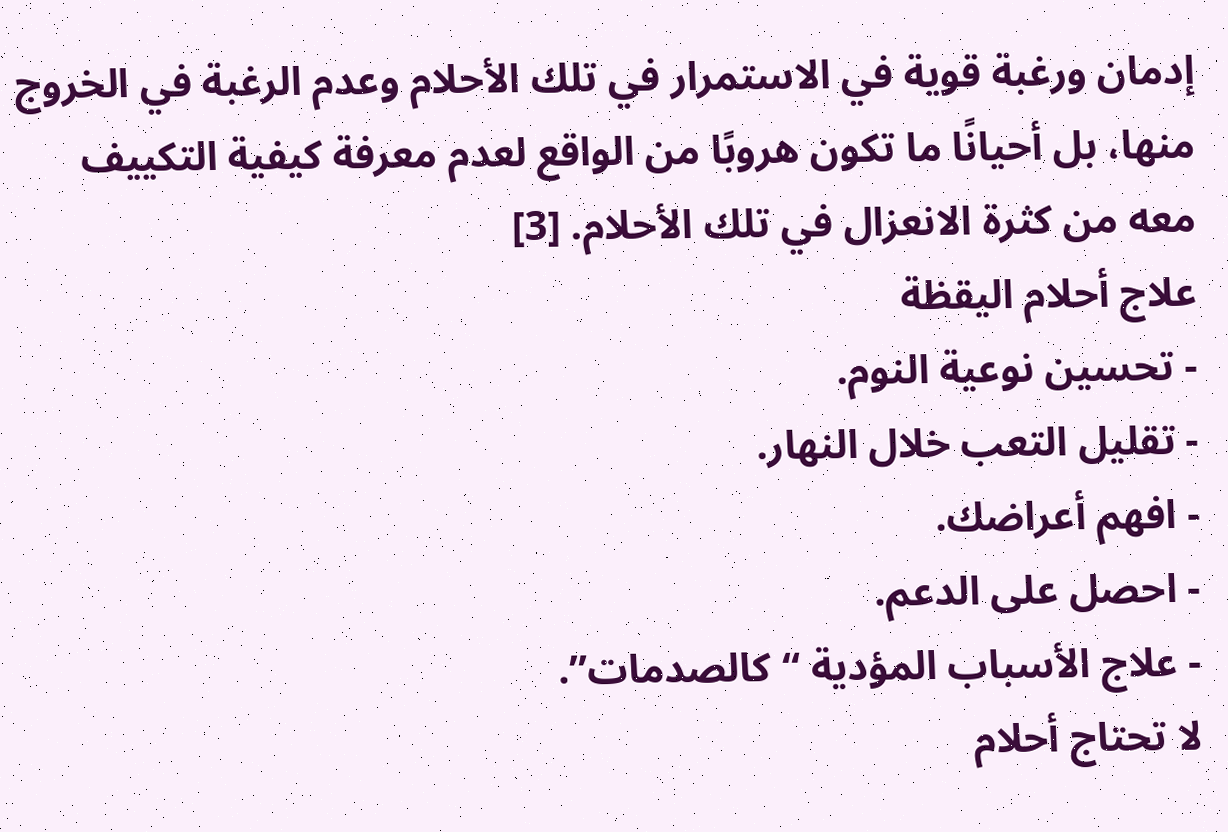إدمان ورغبة قوية في الاستمرار في تلك الأحلام وعدم الرغبة في الخروج منها، بل أحيانًا ما تكون هروبًا من الواقع لعدم معرفة كيفية التكييف معه من كثرة الانعزال في تلك الأحلام. [3]
علاج أحلام اليقظة
- تحسين نوعية النوم.
- تقليل التعب خلال النهار.
- افهم أعراضك.
- احصل على الدعم.
- علاج الأسباب المؤدية “كالصدمات”.
لا تحتاج أحلام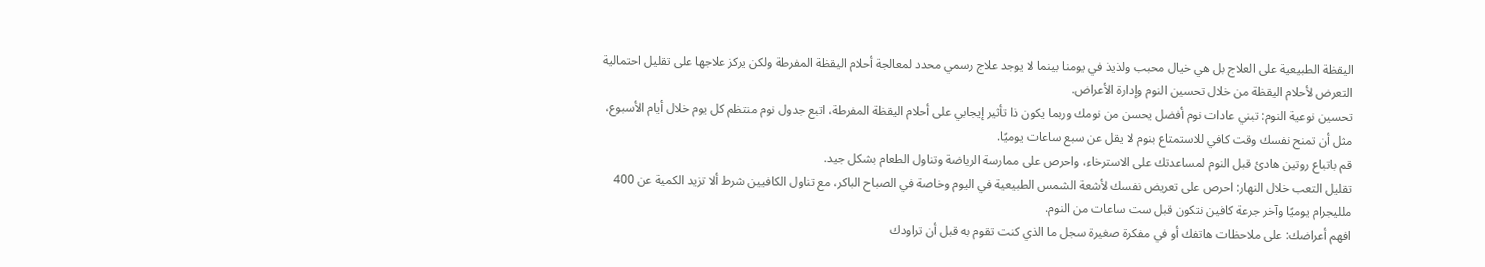اليقظة الطبيعية على العلاج بل هي خيال محبب ولذيذ في يومنا بينما لا يوجد علاج رسمي محدد لمعالجة أحلام اليقظة المفرطة ولكن يركز علاجها على تقليل احتمالية التعرض لأحلام اليقظة من خلال تحسين النوم وإدارة الأعراض.
تحسين نوعية النوم: تبني عادات نوم أفضل يحسن من نومك وربما يكون ذا تأثير إيجابي على أحلام اليقظة المفرطة، اتبع جدول نوم منتظم كل يوم خلال أيام الأسبوع، مثل أن تمنح نفسك وقت كافي للاستمتاع بنوم لا يقل عن سبع ساعات يوميًا.
قم باتباع روتين هادئ قبل النوم لمساعدتك على الاسترخاء، واحرص على ممارسة الرياضة وتناول الطعام بشكل جيد.
تقليل التعب خلال النهار: احرص على تعريض نفسك لأشعة الشمس الطبيعية في اليوم وخاصة في الصباح الباكر، مع تناول الكافيين شرط ألا تزيد الكمية عن 400 ملليجرام يوميًا وآخر جرعة كافين نتكون قبل ست ساعات من النوم.
افهم أعراضك: على ملاحظات هاتفك أو في مفكرة صغيرة سجل ما الذي كنت تقوم به قبل أن تراودك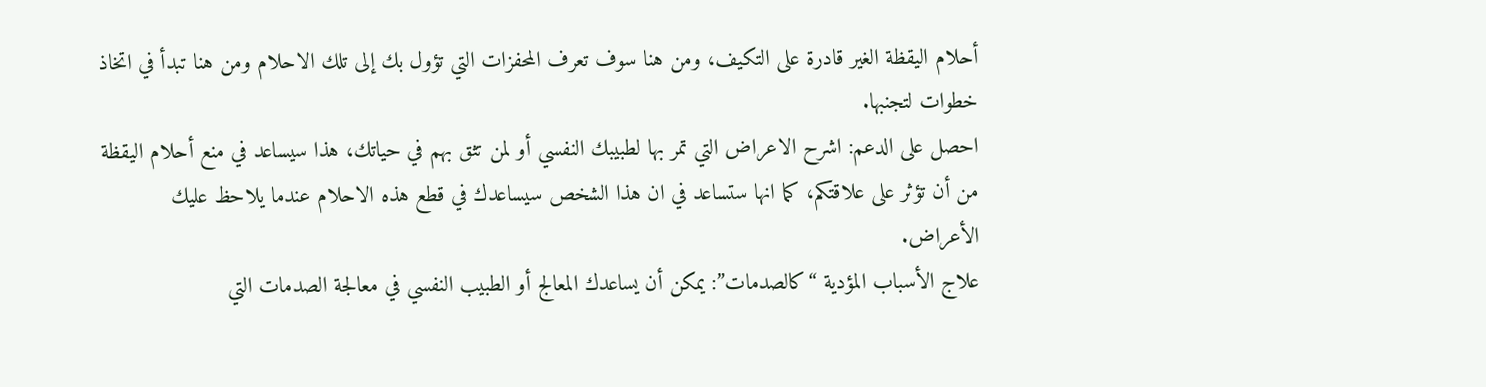أحلام اليقظة الغير قادرة على التكيف، ومن هنا سوف تعرف المحفزات التي تؤول بك إلى تلك الاحلام ومن هنا تبدأ في اتخاذ خطوات لتجنبها.
احصل على الدعم: اشرح الاعراض التي تمر بها لطبيبك النفسي أو لمن تثق بهم في حياتك، هذا سيساعد في منع أحلام اليقظة من أن تؤثر على علاقتكم، كما انها ستساعد في ان هذا الشخص سيساعدك في قطع هذه الاحلام عندما يلاحظ عليك الأعراض.
علاج الأسباب المؤدية “كالصدمات”: يمكن أن يساعدك المعالج أو الطبيب النفسي في معالجة الصدمات التي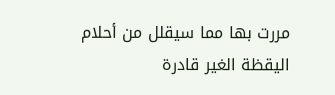مررت بها مما سيقلل من أحلام اليقظة الغير قادرة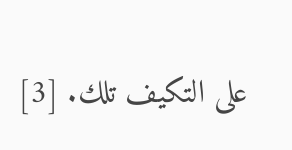على التكيف تلك. [3]